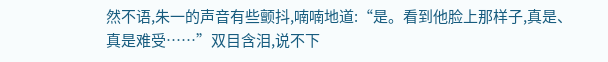然不语,朱一的声音有些颤抖,喃喃地道:“是。看到他脸上那样子,真是、真是难受……”双目含泪,说不下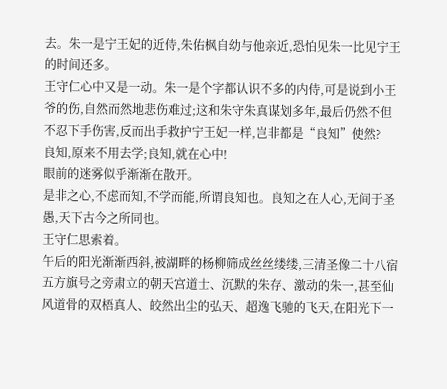去。朱一是宁王妃的近侍,朱佑枫自幼与他亲近,恐怕见朱一比见宁王的时间还多。
王守仁心中又是一动。朱一是个字都认识不多的内侍,可是说到小王爷的伤,自然而然地悲伤难过;这和朱守朱真谋划多年,最后仍然不但不忍下手伤害,反而出手救护宁王妃一样,岂非都是“良知”使然?
良知,原来不用去学;良知,就在心中!
眼前的迷雾似乎渐渐在散开。
是非之心,不虑而知,不学而能,所谓良知也。良知之在人心,无间于圣愚,天下古今之所同也。
王守仁思索着。
午后的阳光渐渐西斜,被湖畔的杨柳筛成丝丝缕缕,三清圣像二十八宿五方旗号之旁肃立的朝天宫道士、沉默的朱存、激动的朱一,甚至仙风道骨的双梧真人、皎然出尘的弘天、超逸飞驰的飞天,在阳光下一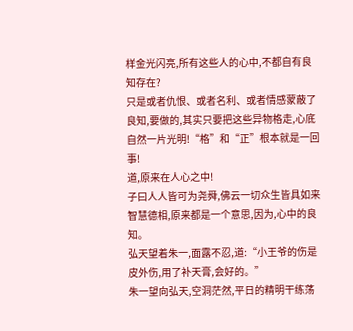样金光闪亮,所有这些人的心中,不都自有良知存在?
只是或者仇恨、或者名利、或者情感蒙蔽了良知,要做的,其实只要把这些异物格走,心底自然一片光明!“格”和“正”根本就是一回事!
道,原来在人心之中!
子曰人人皆可为尧舜,佛云一切众生皆具如来智慧德相,原来都是一个意思,因为,心中的良知。
弘天望着朱一,面露不忍,道:“小王爷的伤是皮外伤,用了补天膏,会好的。”
朱一望向弘天,空洞茫然,平日的精明干练荡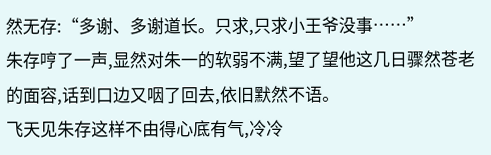然无存:“多谢、多谢道长。只求,只求小王爷没事……”
朱存哼了一声,显然对朱一的软弱不满,望了望他这几日骤然苍老的面容,话到口边又咽了回去,依旧默然不语。
飞天见朱存这样不由得心底有气,冷冷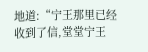地道:“宁王那里已经收到了信,堂堂宁王